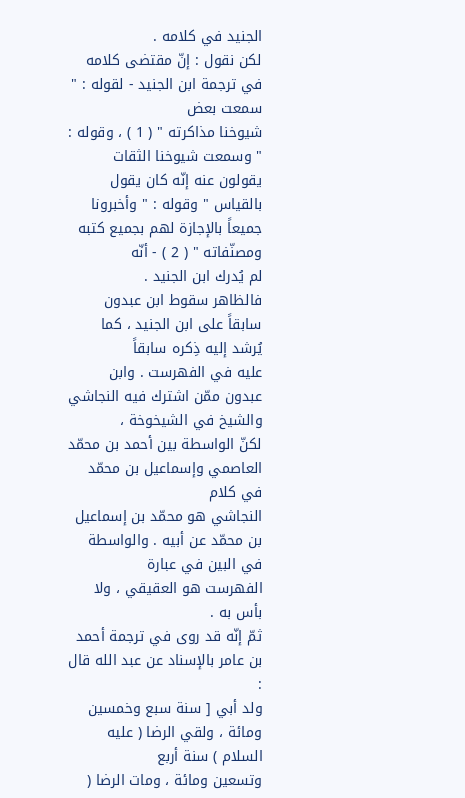الجنيد في كلامه .
لكن نقول : إنّ مقتضى كلامه في ترجمة ابن الجنيد - لقوله : " سمعت بعض
شيوخنا مذاكرته " ( 1 ) ، وقوله : " وسمعت شيوخنا الثقات يقولون عنه إنّه كان يقول
بالقياس " وقوله : " وأخبرونا جميعاً بالإجازة لهم بجميع كتبه ومصنّفاته " ( 2 ) - أنّه
لم يُدرك ابن الجنيد .
فالظاهر سقوط ابن عبدون سابقاً على ابن الجنيد ، كما يُرشد إليه ذِكره سابقاً
عليه في الفهرست . وابن عبدون ممّن اشترك فيه النجاشي والشيخ في الشيخوخة ،
لكنّ الواسطة بين أحمد بن محمّد العاصمي وإسماعيل بن محمّد في كلام
النجاشي هو محمّد بن إسماعيل بن محمّد عن أبيه . والواسطة في البين في عبارة
الفهرست هو العقيقي ، ولا بأس به .
ثمّ إنّه قد روى في ترجمة أحمد بن عامر بالإسناد عن عبد الله قال :
ولد أبي [ سنة سبع وخمسين ومائة ، ولقي الرضا ( عليه السلام ) سنة أربع
وتسعين ومائة ، ومات الرضا (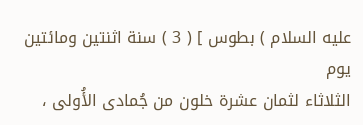عليه السلام ) بطوس ] ( 3 ) سنة اثنتين ومائتين يوم
الثلاثاء لثمان عشرة خلون من جُمادى الأُولى ،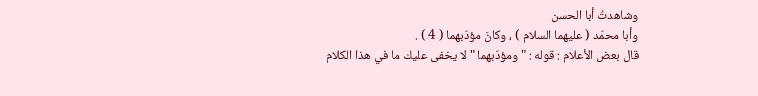وشاهدتُ أبا الحسن
وأبا محمّد ( عليهما السلام ) ، وكانَ مؤدّبهما ( 4 ) .
قال بعض الأعلام : قوله : " ومؤدّبهما " لا يخفى عليك ما في هذا الكلام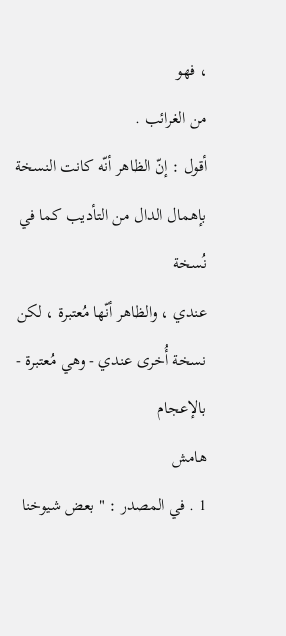، فهو
من الغرائب .
أقول : إنّ الظاهر أنّه كانت النسخة بإهمال الدال من التأديب كما في نُسخة
عندي ، والظاهر أنّها مُعتبرة ، لكن نسخة أُخرى عندي - وهي مُعتبرة - بالإعجام
هامش
1 . في المصدر : " بعض شيوخنا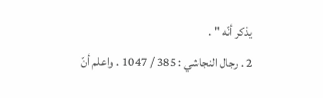يذكر أنّه " .
2 . رجال النجاشي : 385 / 1047 . واعلم أنّ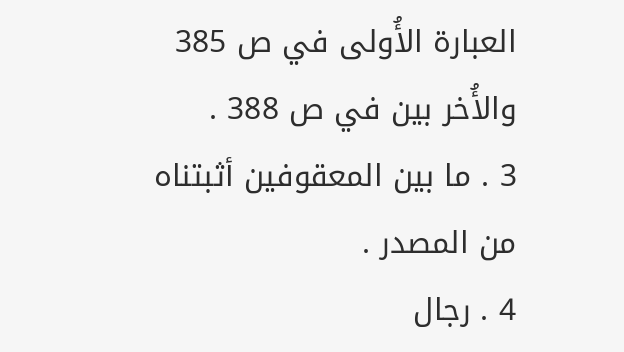العبارة الأُولى في ص 385 والأُخر بين في ص 388 .
3 . ما بين المعقوفين أثبتناه من المصدر .
4 . رجال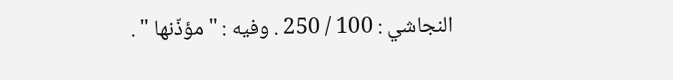النجاشي : 100 / 250 . وفيه : " مؤذّنها " .